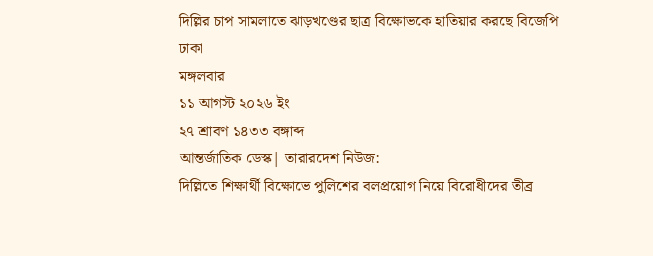দিল্লির চাপ সামলাতে ঝাড়খণ্ডের ছাত্র বিক্ষোভকে হাতিয়ার করছে বিজেপি
ঢাকা
মঙ্গলবার
১১ আগস্ট ২০২৬ ইং
২৭ শ্রাবণ ১৪৩৩ বঙ্গাব্দ
আন্তর্জাতিক ডেস্ক| তারারদেশ নিউজ:
দিল্লিতে শিক্ষার্থী বিক্ষোভে পুলিশের বলপ্রয়োগ নিয়ে বিরোধীদের তীব্র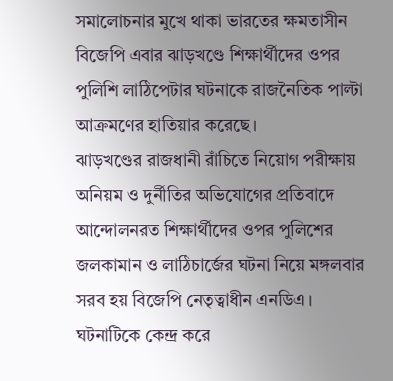সমালোচনার মুখে থাকা ভারতের ক্ষমতাসীন বিজেপি এবার ঝাড়খণ্ডে শিক্ষার্থীদের ওপর পুলিশি লাঠিপেটার ঘটনাকে রাজনৈতিক পাল্টা আক্রমণের হাতিয়ার করেছে।
ঝাড়খণ্ডের রাজধানী রাঁচিতে নিয়োগ পরীক্ষায় অনিয়ম ও দুর্নীতির অভিযোগের প্রতিবাদে আন্দোলনরত শিক্ষার্থীদের ওপর পুলিশের জলকামান ও লাঠিচার্জের ঘটনা নিয়ে মঙ্গলবার সরব হয় বিজেপি নেতৃত্বাধীন এনডিএ। ঘটনাটিকে কেন্দ্র করে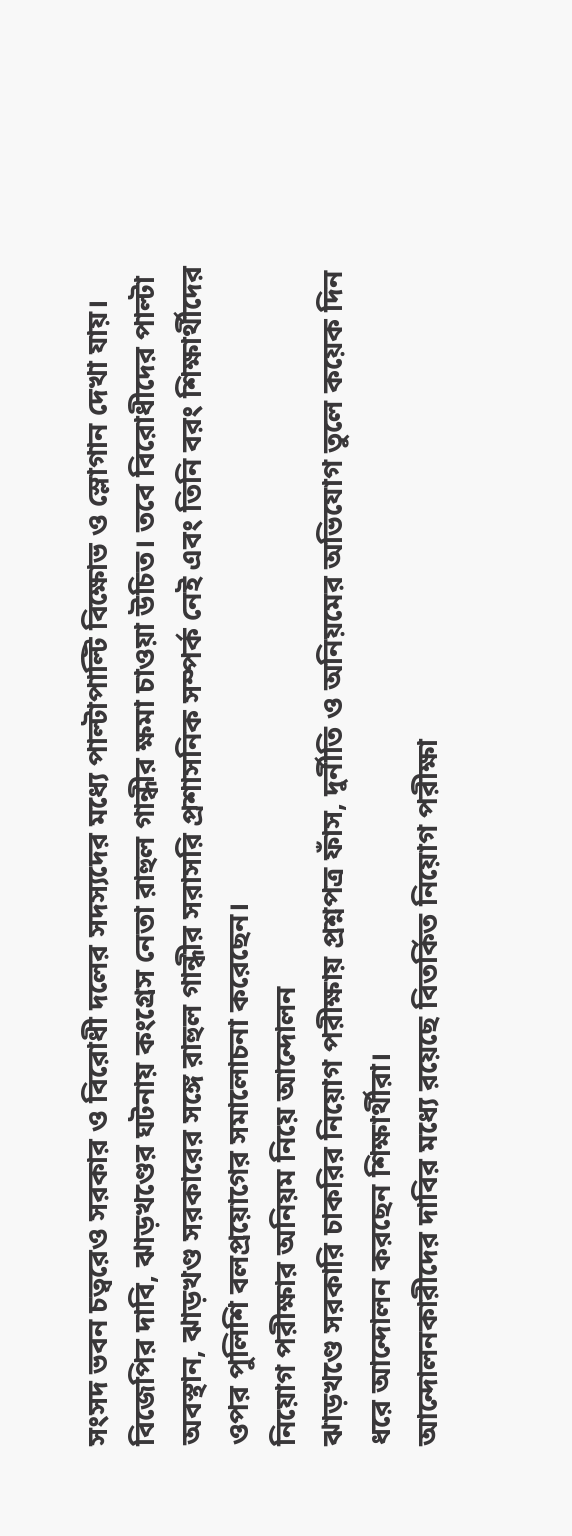সংসদ ভবন চত্বরেও সরকার ও বিরোধী দলের সদস্যদের মধ্যে পাল্টাপাল্টি বিক্ষোভ ও স্লোগান দেখা যায়।
বিজেপির দাবি, ঝাড়খণ্ডের ঘটনায় কংগ্রেস নেতা রাহুল গান্ধীর ক্ষমা চাওয়া উচিত। তবে বিরোধীদের পাল্টা অবস্থান, ঝাড়খণ্ড সরকারের সঙ্গে রাহুল গান্ধীর সরাসরি প্রশাসনিক সম্পর্ক নেই এবং তিনি বরং শিক্ষার্থীদের ওপর পুলিশি বলপ্রয়োগের সমালোচনা করেছেন।
নিয়োগ পরীক্ষার অনিয়ম নিয়ে আন্দোলন
ঝাড়খণ্ডে সরকারি চাকরির নিয়োগ পরীক্ষায় প্রশ্নপত্র ফাঁস, দুর্নীতি ও অনিয়মের অভিযোগ তুলে কয়েক দিন ধরে আন্দোলন করছেন শিক্ষার্থীরা।
আন্দোলনকারীদের দাবির মধ্যে রয়েছে বিতর্কিত নিয়োগ পরীক্ষা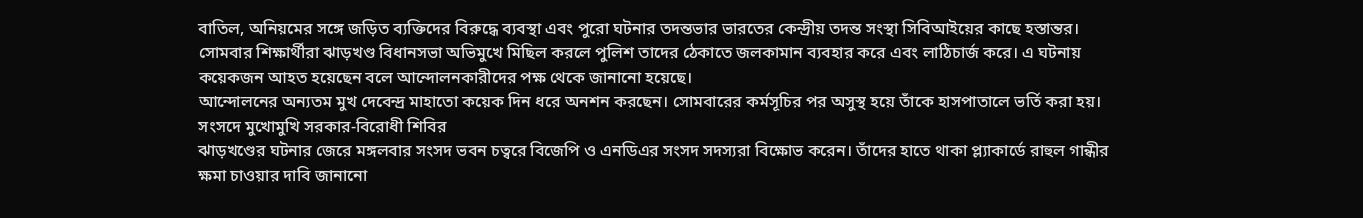বাতিল, অনিয়মের সঙ্গে জড়িত ব্যক্তিদের বিরুদ্ধে ব্যবস্থা এবং পুরো ঘটনার তদন্তভার ভারতের কেন্দ্রীয় তদন্ত সংস্থা সিবিআইয়ের কাছে হস্তান্তর।
সোমবার শিক্ষার্থীরা ঝাড়খণ্ড বিধানসভা অভিমুখে মিছিল করলে পুলিশ তাদের ঠেকাতে জলকামান ব্যবহার করে এবং লাঠিচার্জ করে। এ ঘটনায় কয়েকজন আহত হয়েছেন বলে আন্দোলনকারীদের পক্ষ থেকে জানানো হয়েছে।
আন্দোলনের অন্যতম মুখ দেবেন্দ্র মাহাতো কয়েক দিন ধরে অনশন করছেন। সোমবারের কর্মসূচির পর অসুস্থ হয়ে তাঁকে হাসপাতালে ভর্তি করা হয়।
সংসদে মুখোমুখি সরকার-বিরোধী শিবির
ঝাড়খণ্ডের ঘটনার জেরে মঙ্গলবার সংসদ ভবন চত্বরে বিজেপি ও এনডিএর সংসদ সদস্যরা বিক্ষোভ করেন। তাঁদের হাতে থাকা প্ল্যাকার্ডে রাহুল গান্ধীর ক্ষমা চাওয়ার দাবি জানানো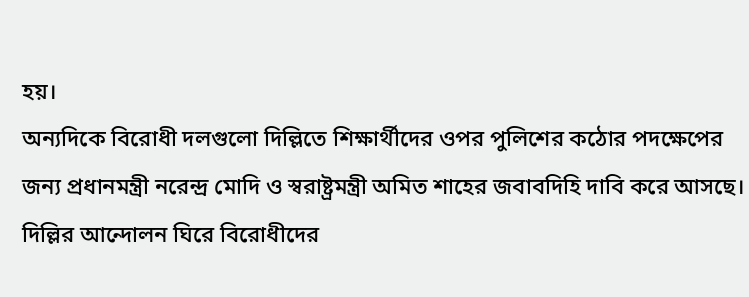হয়।
অন্যদিকে বিরোধী দলগুলো দিল্লিতে শিক্ষার্থীদের ওপর পুলিশের কঠোর পদক্ষেপের জন্য প্রধানমন্ত্রী নরেন্দ্র মোদি ও স্বরাষ্ট্রমন্ত্রী অমিত শাহের জবাবদিহি দাবি করে আসছে।
দিল্লির আন্দোলন ঘিরে বিরোধীদের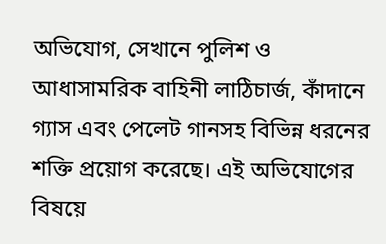অভিযোগ, সেখানে পুলিশ ও আধাসামরিক বাহিনী লাঠিচার্জ, কাঁদানে গ্যাস এবং পেলেট গানসহ বিভিন্ন ধরনের শক্তি প্রয়োগ করেছে। এই অভিযোগের বিষয়ে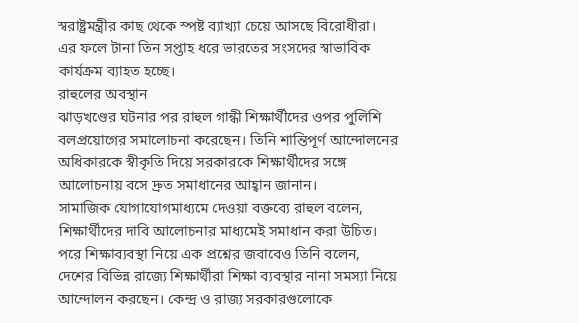স্বরাষ্ট্রমন্ত্রীর কাছ থেকে স্পষ্ট ব্যাখ্যা চেয়ে আসছে বিরোধীরা।
এর ফলে টানা তিন সপ্তাহ ধরে ভারতের সংসদের স্বাভাবিক কার্যক্রম ব্যাহত হচ্ছে।
রাহুলের অবস্থান
ঝাড়খণ্ডের ঘটনার পর রাহুল গান্ধী শিক্ষার্থীদের ওপর পুলিশি বলপ্রয়োগের সমালোচনা করেছেন। তিনি শান্তিপূর্ণ আন্দোলনের অধিকারকে স্বীকৃতি দিয়ে সরকারকে শিক্ষার্থীদের সঙ্গে আলোচনায় বসে দ্রুত সমাধানের আহ্বান জানান।
সামাজিক যোগাযোগমাধ্যমে দেওয়া বক্তব্যে রাহুল বলেন, শিক্ষার্থীদের দাবি আলোচনার মাধ্যমেই সমাধান করা উচিত।
পরে শিক্ষাব্যবস্থা নিয়ে এক প্রশ্নের জবাবেও তিনি বলেন, দেশের বিভিন্ন রাজ্যে শিক্ষার্থীরা শিক্ষা ব্যবস্থার নানা সমস্যা নিয়ে আন্দোলন করছেন। কেন্দ্র ও রাজ্য সরকারগুলোকে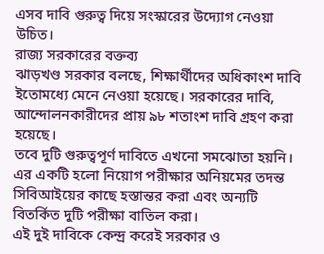এসব দাবি গুরুত্ব দিয়ে সংস্কারের উদ্যোগ নেওয়া উচিত।
রাজ্য সরকারের বক্তব্য
ঝাড়খণ্ড সরকার বলছে, শিক্ষার্থীদের অধিকাংশ দাবি ইতোমধ্যে মেনে নেওয়া হয়েছে। সরকারের দাবি, আন্দোলনকারীদের প্রায় ৯৮ শতাংশ দাবি গ্রহণ করা হয়েছে।
তবে দুটি গুরুত্বপূর্ণ দাবিতে এখনো সমঝোতা হয়নি। এর একটি হলো নিয়োগ পরীক্ষার অনিয়মের তদন্ত সিবিআইয়ের কাছে হস্তান্তর করা এবং অন্যটি বিতর্কিত দুটি পরীক্ষা বাতিল করা।
এই দুই দাবিকে কেন্দ্র করেই সরকার ও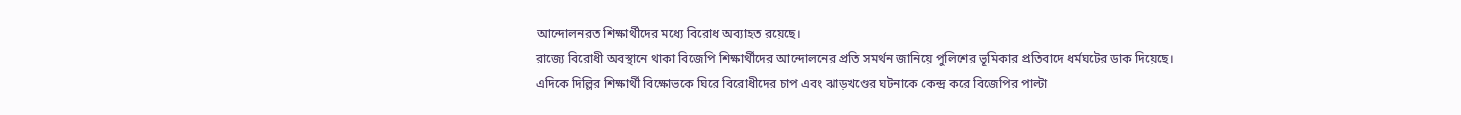আন্দোলনরত শিক্ষার্থীদের মধ্যে বিরোধ অব্যাহত রয়েছে।
রাজ্যে বিরোধী অবস্থানে থাকা বিজেপি শিক্ষার্থীদের আন্দোলনের প্রতি সমর্থন জানিয়ে পুলিশের ভূমিকার প্রতিবাদে ধর্মঘটের ডাক দিয়েছে।
এদিকে দিল্লির শিক্ষার্থী বিক্ষোভকে ঘিরে বিরোধীদের চাপ এবং ঝাড়খণ্ডের ঘটনাকে কেন্দ্র করে বিজেপির পাল্টা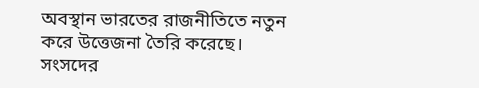অবস্থান ভারতের রাজনীতিতে নতুন করে উত্তেজনা তৈরি করেছে। সংসদের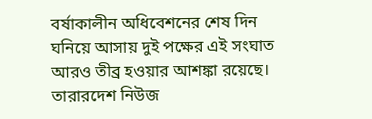বর্ষাকালীন অধিবেশনের শেষ দিন ঘনিয়ে আসায় দুই পক্ষের এই সংঘাত আরও তীব্র হওয়ার আশঙ্কা রয়েছে।
তারারদেশ নিউজ